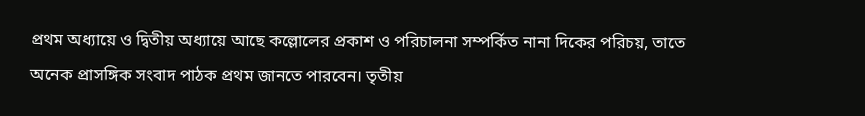প্রথম অধ্যায়ে ও দ্বিতীয় অধ্যায়ে আছে কল্লোলের প্রকাশ ও পরিচালনা সম্পর্কিত নানা দিকের পরিচয়, তাতে অনেক প্রাসঙ্গিক সংবাদ পাঠক প্রথম জানতে পারবেন। তৃতীয়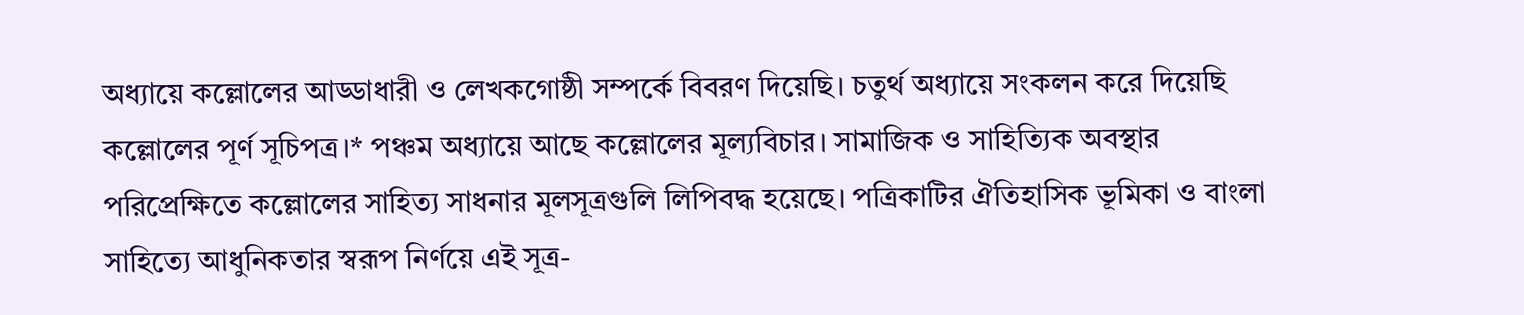অধ্যায়ে কল্লোলের আড্ডাধারী ও লেখকগোষ্ঠী সম্পর্কে বিবরণ দিয়েছি। চতুর্থ অধ্যায়ে সংকলন করে দিয়েছি কল্লোলের পূর্ণ সূচিপত্র।* পঞ্চম অধ্যায়ে আছে কল্লোলের মূল্যবিচার। সামাজিক ও সাহিত্যিক অবস্থার পরিপ্রেক্ষিতে কল্লোলের সাহিত্য সাধনার মূলসূত্রগুলি লিপিবদ্ধ হয়েছে। পত্রিকাটির ঐতিহাসিক ভূমিকা ও বাংলা সাহিত্যে আধুনিকতার স্বরূপ নির্ণয়ে এই সূত্র-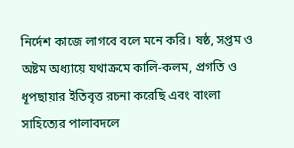নির্দেশ কাজে লাগবে বলে মনে করি। ষষ্ঠ, সপ্তম ও অষ্টম অধ্যায়ে যথাক্রমে কালি-কলম, প্রগতি ও ধূপছায়ার ইতিবৃত্ত রচনা করেছি এবং বাংলা সাহিত্যের পালাবদলে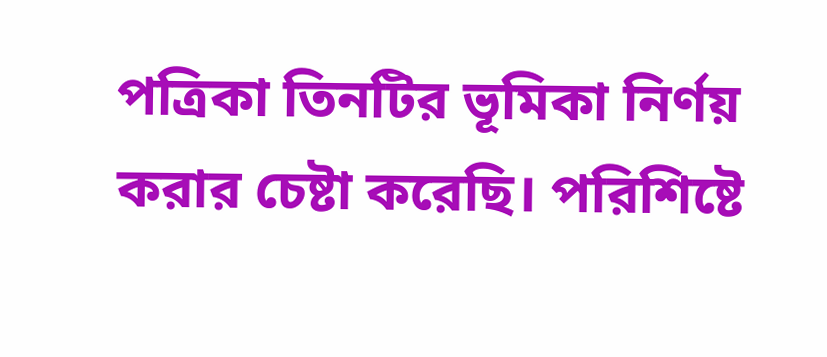পত্রিকা তিনটির ভূমিকা নির্ণয় করার চেষ্টা করেছি। পরিশিষ্টে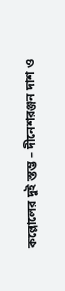কল্লোলের দুই স্তম্ভ – দীনেশরঞ্জন দাশ ও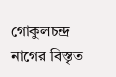গোকুলচন্দ্র নাগের বিস্তৃত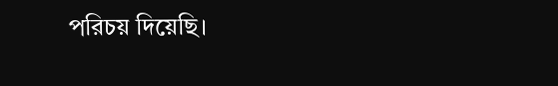পরিচয় দিয়েছি।